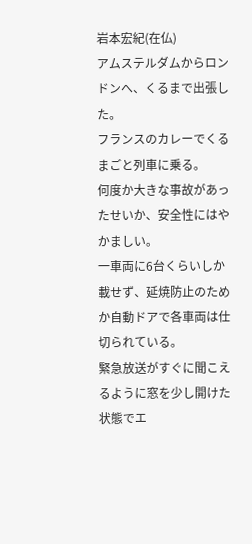岩本宏紀(在仏)
アムステルダムからロンドンへ、くるまで出張した。
フランスのカレーでくるまごと列車に乗る。
何度か大きな事故があったせいか、安全性にはやかましい。
一車両に6台くらいしか載せず、延焼防止のためか自動ドアで各車両は仕切られている。
緊急放送がすぐに聞こえるように窓を少し開けた状態でエ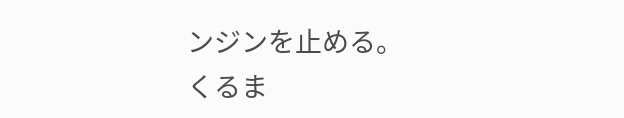ンジンを止める。
くるま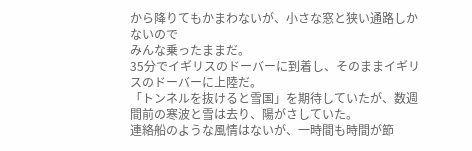から降りてもかまわないが、小さな窓と狭い通路しかないので
みんな乗ったままだ。
35分でイギリスのドーバーに到着し、そのままイギリスのドーバーに上陸だ。
「トンネルを抜けると雪国」を期待していたが、数週間前の寒波と雪は去り、陽がさしていた。
連絡船のような風情はないが、一時間も時間が節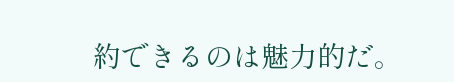約できるのは魅力的だ。